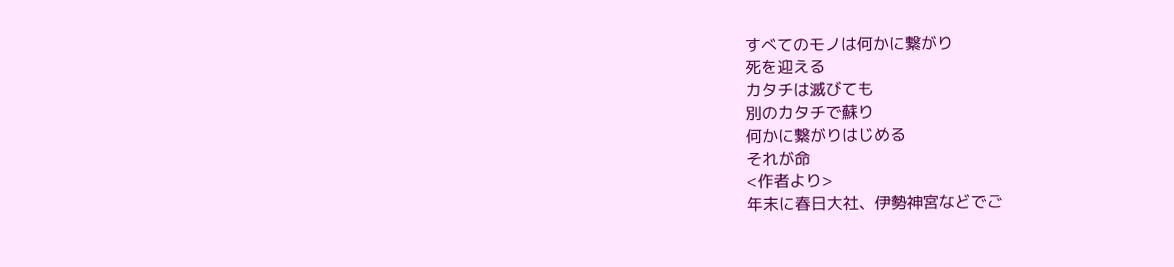すべてのモノは何かに繋がり
死を迎える
カタチは滅びても
別のカタチで蘇り
何かに繋がりはじめる
それが命
<作者より>
年末に春日大社、伊勢神宮などでご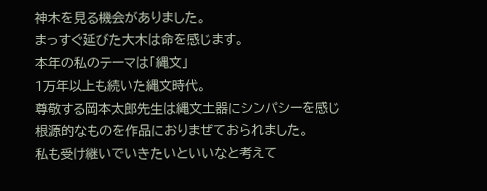神木を見る機会がありました。
まっすぐ延びた大木は命を感じます。
本年の私のテーマは「縄文」
1万年以上も続いた縄文時代。
尊敬する岡本太郎先生は縄文土器にシンパシーを感じ
根源的なものを作品におりまぜておられました。
私も受け継いでいきたいといいなと考えて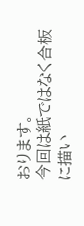おります。
今回は紙ではなく合板に描い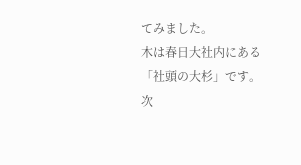てみました。
木は春日大社内にある「社頭の大杉」です。
次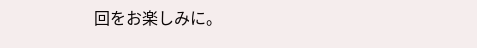回をお楽しみに。